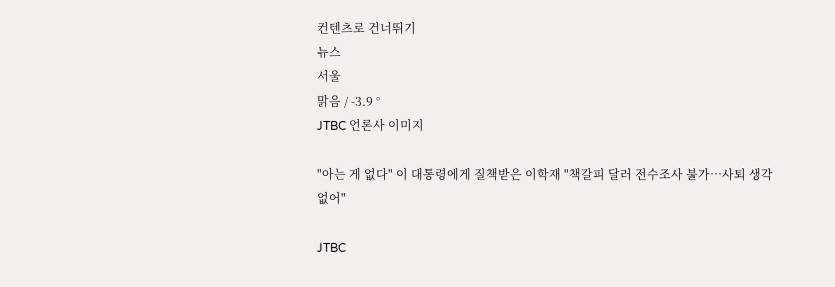컨텐츠로 건너뛰기
뉴스
서울
맑음 / -3.9 °
JTBC 언론사 이미지

"아는 게 없다" 이 대통령에게 질책받은 이학재 "책갈피 달러 전수조사 불가…사퇴 생각 없어"

JTBC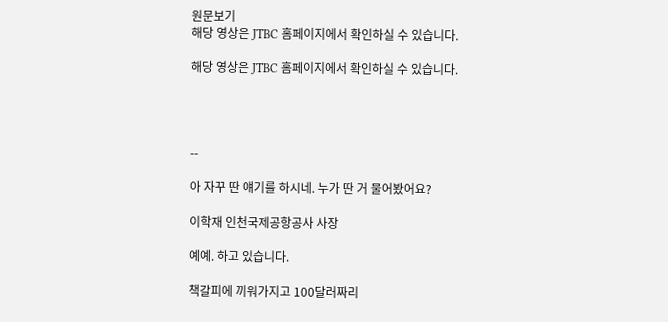원문보기
해당 영상은 JTBC 홈페이지에서 확인하실 수 있습니다.

해당 영상은 JTBC 홈페이지에서 확인하실 수 있습니다.




--

아 자꾸 딴 얘기를 하시네. 누가 딴 거 물어봤어요?

이학재 인천국제공항공사 사장

예예. 하고 있습니다.

책갈피에 끼워가지고 100달러짜리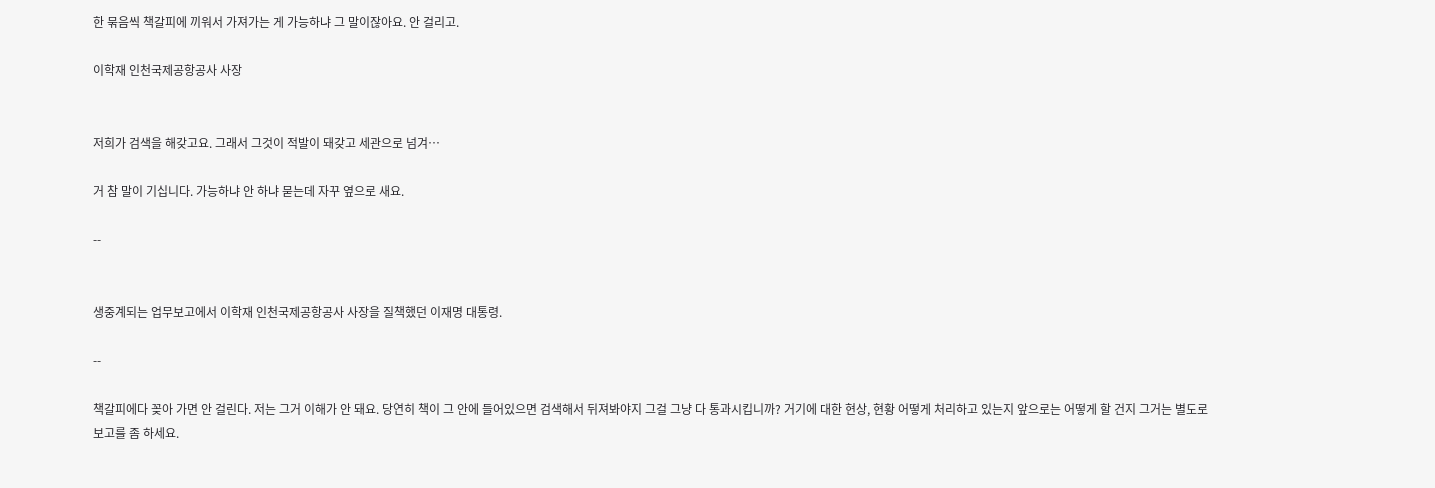한 묶음씩 책갈피에 끼워서 가져가는 게 가능하냐 그 말이잖아요. 안 걸리고.

이학재 인천국제공항공사 사장


저희가 검색을 해갖고요. 그래서 그것이 적발이 돼갖고 세관으로 넘겨…

거 참 말이 기십니다. 가능하냐 안 하냐 묻는데 자꾸 옆으로 새요.

--


생중계되는 업무보고에서 이학재 인천국제공항공사 사장을 질책했던 이재명 대통령.

--

책갈피에다 꽂아 가면 안 걸린다. 저는 그거 이해가 안 돼요. 당연히 책이 그 안에 들어있으면 검색해서 뒤져봐야지 그걸 그냥 다 통과시킵니까? 거기에 대한 현상, 현황 어떻게 처리하고 있는지 앞으로는 어떻게 할 건지 그거는 별도로 보고를 좀 하세요.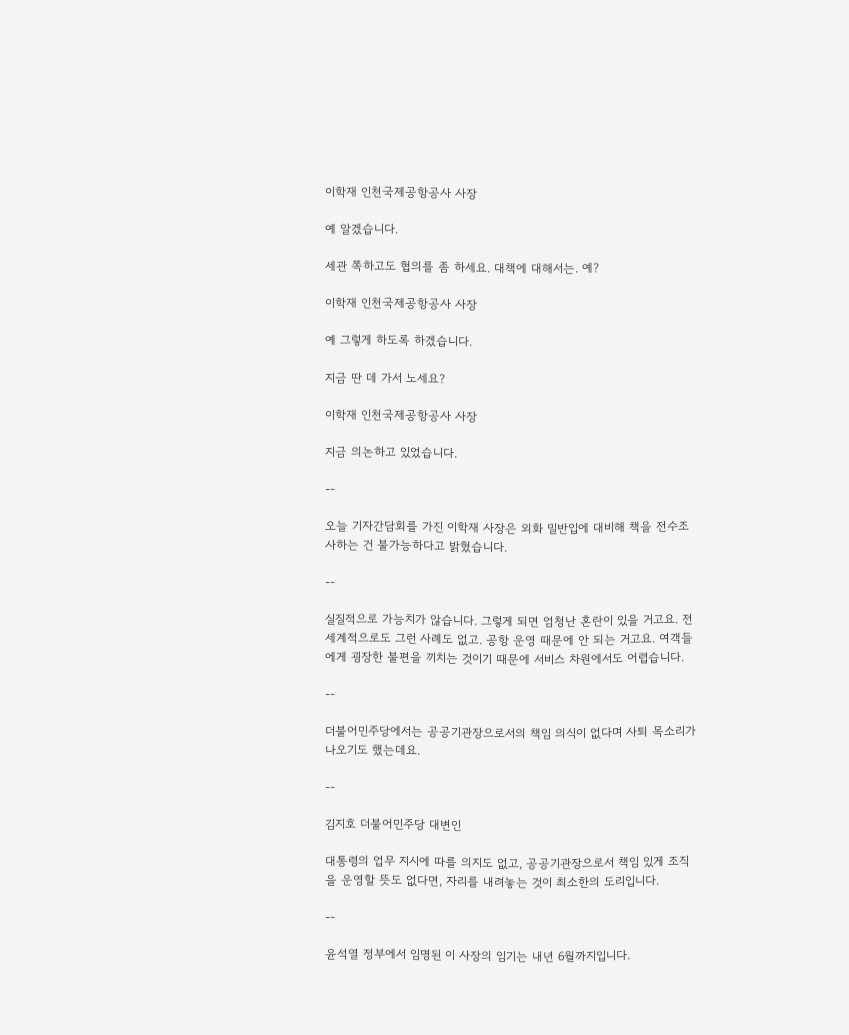이학재 인천국제공항공사 사장

예 알겠습니다.

세관 쪽하고도 협의를 좀 하세요. 대책에 대해서는. 예?

이학재 인천국제공항공사 사장

예 그렇게 하도록 하겠습니다.

지금 딴 데 가서 노세요?

이학재 인천국제공항공사 사장

지금 의논하고 있었습니다.

--

오늘 기자간담회를 가진 이학재 사장은 외화 밀반입에 대비해 책을 전수조사하는 건 불가능하다고 밝혔습니다.

--

실질적으로 가능치가 않습니다. 그렇게 되면 엄청난 혼란이 있을 거고요. 전 세계적으로도 그런 사례도 없고. 공항 운영 때문에 안 되는 거고요. 여객들에게 굉장한 불편을 끼치는 것이기 때문에 서비스 차원에서도 어렵습니다.

--

더불어민주당에서는 공공기관장으로서의 책임 의식이 없다며 사퇴 목소리가 나오기도 했는데요.

--

김지호 더불어민주당 대변인

대통령의 업무 지시에 따를 의지도 없고, 공공기관장으로서 책임 있게 조직을 운영할 뜻도 없다면, 자리를 내려놓는 것이 최소한의 도리입니다.

--

윤석열 정부에서 임명된 이 사장의 임기는 내년 6월까지입니다.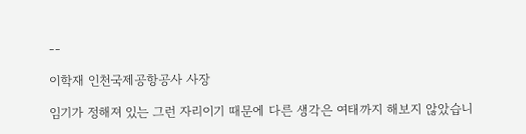--

이학재 인천국제공항공사 사장

임기가 정해져 있는 그런 자리이기 때문에 다른 생각은 여태까지 해보지 않았습니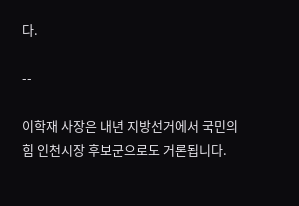다.

--

이학재 사장은 내년 지방선거에서 국민의힘 인천시장 후보군으로도 거론됩니다.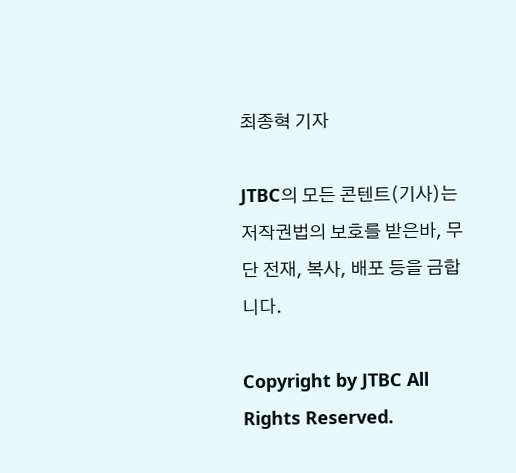최종혁 기자

JTBC의 모든 콘텐트(기사)는 저작권법의 보호를 받은바, 무단 전재, 복사, 배포 등을 금합니다.

Copyright by JTBC All Rights Reserved.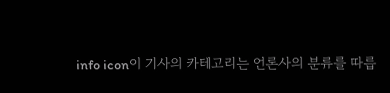info icon이 기사의 카테고리는 언론사의 분류를 따릅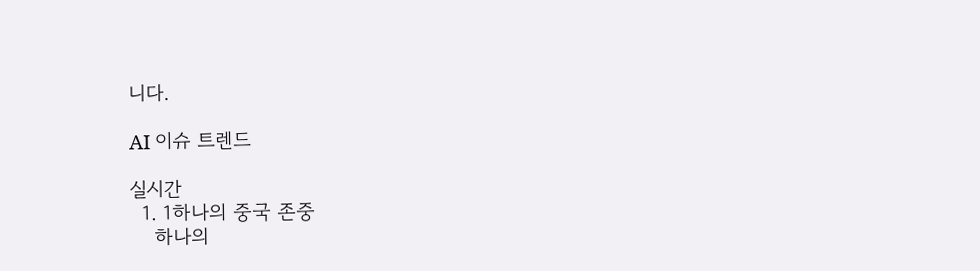니다.

AI 이슈 트렌드

실시간
  1. 1하나의 중국 존중
    하나의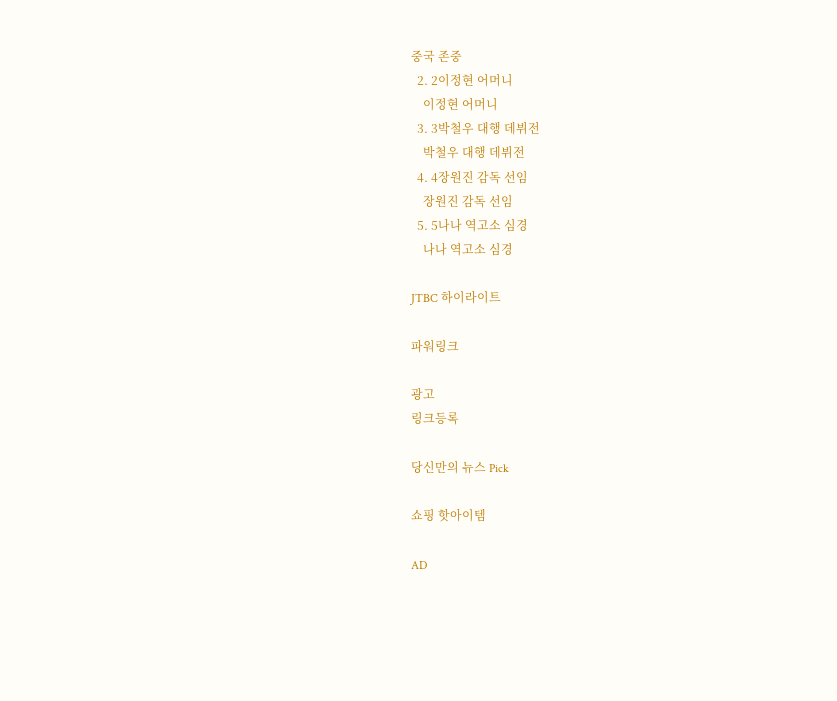중국 존중
  2. 2이정현 어머니
    이정현 어머니
  3. 3박철우 대행 데뷔전
    박철우 대행 데뷔전
  4. 4장원진 감독 선임
    장원진 감독 선임
  5. 5나나 역고소 심경
    나나 역고소 심경

JTBC 하이라이트

파워링크

광고
링크등록

당신만의 뉴스 Pick

쇼핑 핫아이템

AD